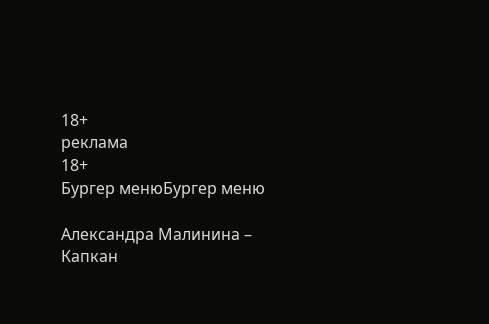18+
реклама
18+
Бургер менюБургер меню

Александра Малинина – Капкан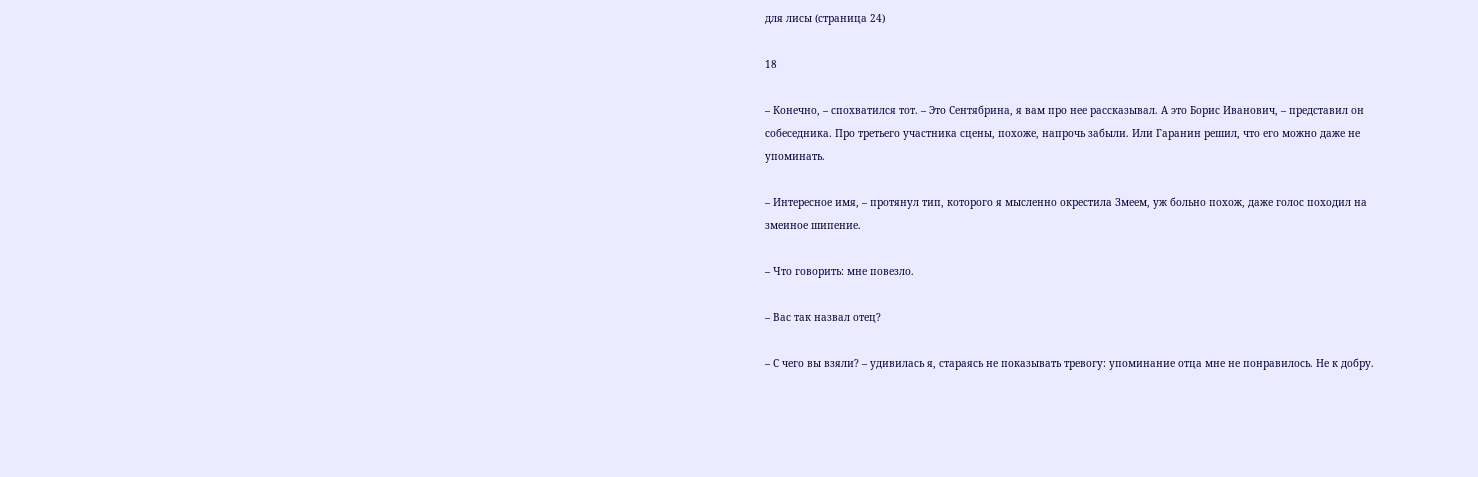для лисы (страница 24)

18

– Конечно, – спохватился тот. – Это Сентябрина, я вам про нее рассказывал. А это Борис Иванович, – представил он собеседника. Про третьего участника сцены, похоже, напрочь забыли. Или Гаранин решил, что его можно даже не упоминать.

– Интересное имя, – протянул тип, которого я мысленно окрестила Змеем, уж больно похож, даже голос походил на змеиное шипение.

– Что говорить: мне повезло.

– Вас так назвал отец?

– С чего вы взяли? – удивилась я, стараясь не показывать тревогу: упоминание отца мне не понравилось. Не к добру.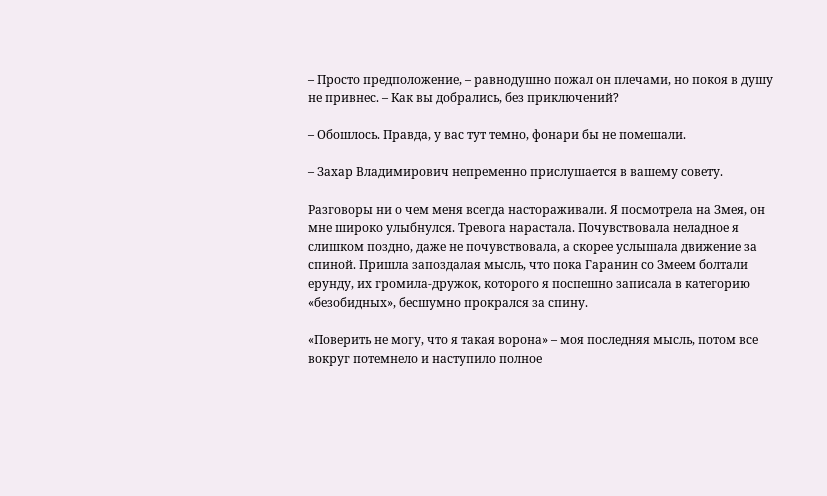– Просто предположение, – равнодушно пожал он плечами, но покоя в душу не привнес. – Как вы добрались, без приключений?

– Обошлось. Правда, у вас тут темно, фонари бы не помешали.

– Захар Владимирович непременно прислушается в вашему совету.

Разговоры ни о чем меня всегда настораживали. Я посмотрела на Змея, он мне широко улыбнулся. Тревога нарастала. Почувствовала неладное я слишком поздно, даже не почувствовала, а скорее услышала движение за спиной. Пришла запоздалая мысль, что пока Гаранин со Змеем болтали ерунду, их громила-дружок, которого я поспешно записала в категорию «безобидных», бесшумно прокрался за спину.

«Поверить не могу, что я такая ворона» – моя последняя мысль, потом все вокруг потемнело и наступило полное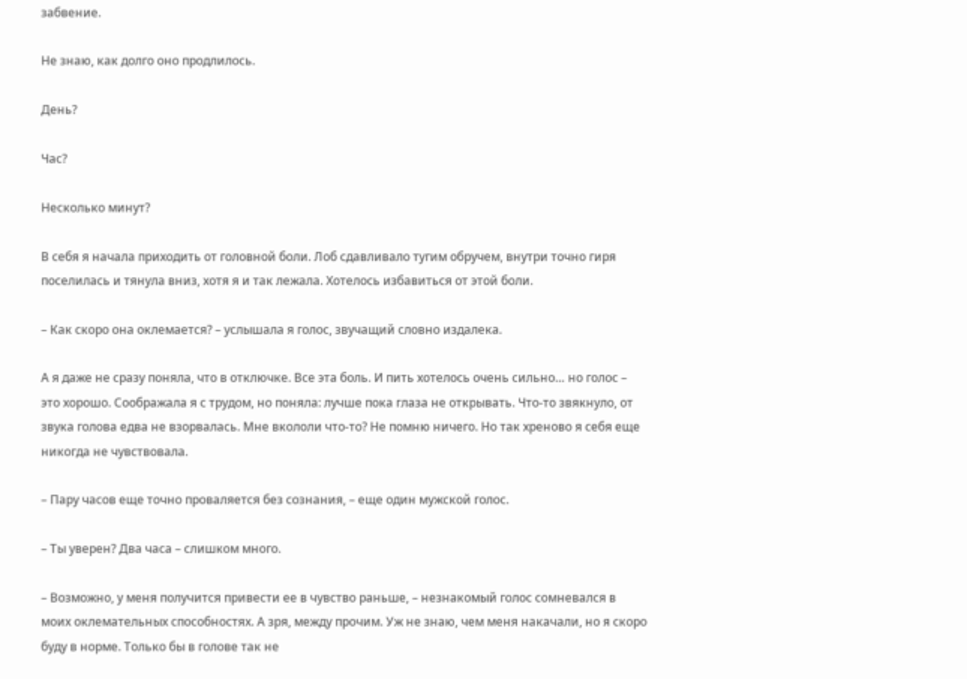забвение.

Не знаю, как долго оно продлилось.

День?

Час?

Несколько минут?

В себя я начала приходить от головной боли. Лоб сдавливало тугим обручем, внутри точно гиря поселилась и тянула вниз, хотя я и так лежала. Хотелось избавиться от этой боли.

– Как скоро она оклемается? – услышала я голос, звучащий словно издалека.

А я даже не сразу поняла, что в отключке. Все эта боль. И пить хотелось очень сильно… но голос – это хорошо. Соображала я с трудом, но поняла: лучше пока глаза не открывать. Что-то звякнуло, от звука голова едва не взорвалась. Мне вкололи что-то? Не помню ничего. Но так хреново я себя еще никогда не чувствовала.

– Пару часов еще точно проваляется без сознания, – еще один мужской голос.

– Ты уверен? Два часа – слишком много.

– Возможно, у меня получится привести ее в чувство раньше, – незнакомый голос сомневался в моих оклемательных способностях. А зря, между прочим. Уж не знаю, чем меня накачали, но я скоро буду в норме. Только бы в голове так не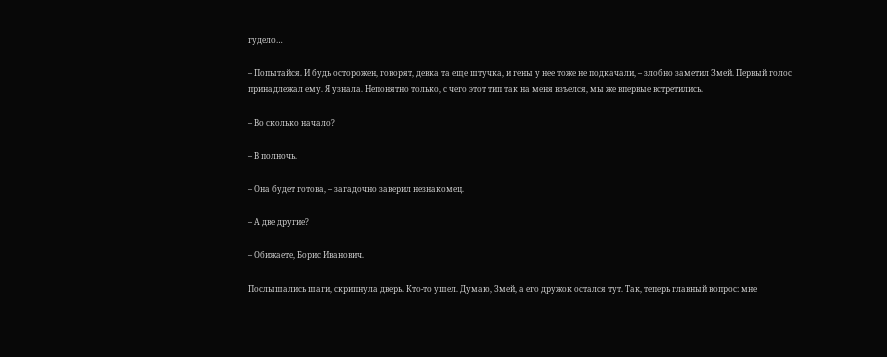гудело…

– Попытайся. И будь осторожен, говорят, девка та еще штучка, и гены у нее тоже не подкачали, – злобно заметил Змей. Первый голос принадлежал ему. Я узнала. Непонятно только, с чего этот тип так на меня взъелся, мы же впервые встретились.

– Во сколько начало?

– В полночь.

– Она будет готова, – загадочно заверил незнакомец.

– А две другие?

– Обижаете, Борис Иванович.

Послышались шаги, скрипнула дверь. Кто-то ушел. Думаю, Змей, а его дружок остался тут. Так, теперь главный вопрос: мне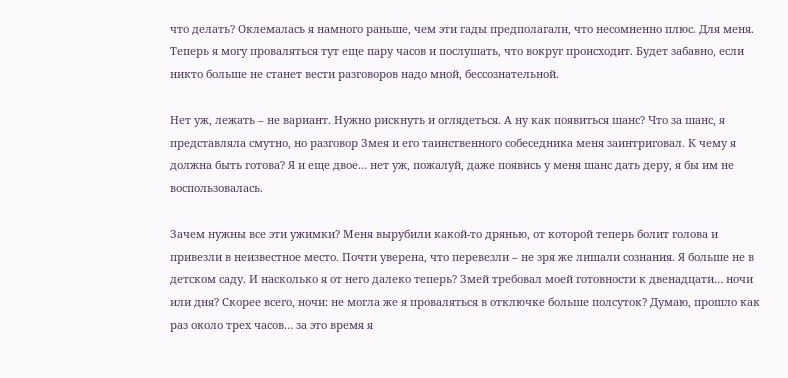что делать? Оклемалась я намного раньше, чем эти гады предполагали, что несомненно плюс. Для меня. Теперь я могу проваляться тут еще пару часов и послушать, что вокруг происходит. Будет забавно, если никто больше не станет вести разговоров надо мной, бессознательной.

Нет уж, лежать – не вариант. Нужно рискнуть и оглядеться. А ну как появиться шанс? Что за шанс, я представляла смутно, но разговор Змея и его таинственного собеседника меня заинтриговал. К чему я должна быть готова? Я и еще двое… нет уж, пожалуй, даже появись у меня шанс дать деру, я бы им не воспользовалась.

Зачем нужны все эти ужимки? Меня вырубили какой-то дрянью, от которой теперь болит голова и привезли в неизвестное место. Почти уверена, что перевезли – не зря же лишали сознания. Я больше не в детском саду. И насколько я от него далеко теперь? Змей требовал моей готовности к двенадцати… ночи или дня? Скорее всего, ночи: не могла же я проваляться в отключке больше полсуток? Думаю, прошло как раз около трех часов… за это время я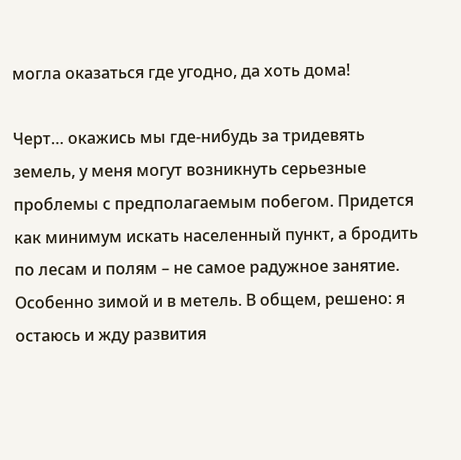могла оказаться где угодно, да хоть дома!

Черт… окажись мы где-нибудь за тридевять земель, у меня могут возникнуть серьезные проблемы с предполагаемым побегом. Придется как минимум искать населенный пункт, а бродить по лесам и полям – не самое радужное занятие. Особенно зимой и в метель. В общем, решено: я остаюсь и жду развития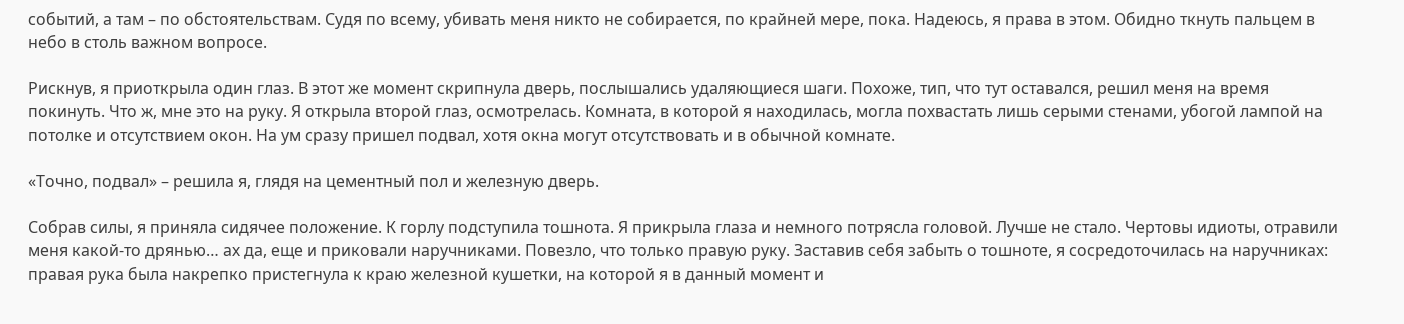событий, а там – по обстоятельствам. Судя по всему, убивать меня никто не собирается, по крайней мере, пока. Надеюсь, я права в этом. Обидно ткнуть пальцем в небо в столь важном вопросе.

Рискнув, я приоткрыла один глаз. В этот же момент скрипнула дверь, послышались удаляющиеся шаги. Похоже, тип, что тут оставался, решил меня на время покинуть. Что ж, мне это на руку. Я открыла второй глаз, осмотрелась. Комната, в которой я находилась, могла похвастать лишь серыми стенами, убогой лампой на потолке и отсутствием окон. На ум сразу пришел подвал, хотя окна могут отсутствовать и в обычной комнате.

«Точно, подвал» – решила я, глядя на цементный пол и железную дверь.

Собрав силы, я приняла сидячее положение. К горлу подступила тошнота. Я прикрыла глаза и немного потрясла головой. Лучше не стало. Чертовы идиоты, отравили меня какой-то дрянью… ах да, еще и приковали наручниками. Повезло, что только правую руку. Заставив себя забыть о тошноте, я сосредоточилась на наручниках: правая рука была накрепко пристегнула к краю железной кушетки, на которой я в данный момент и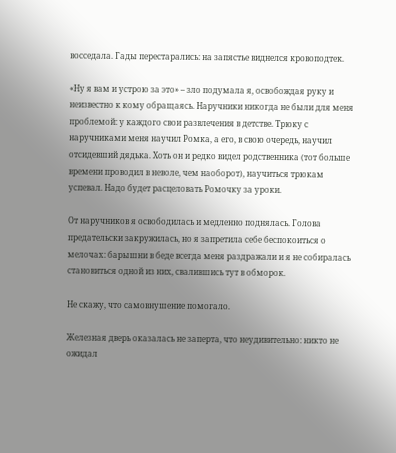восседала. Гады перестарались: на запястье виднелся кровоподтек.

«Ну я вам и устрою за это» – зло подумала я, освобождая руку и неизвестно к кому обращаясь. Наручники никогда не были для меня проблемой: у каждого свои развлечения в детстве. Трюку с наручниками меня научил Ромка, а его, в свою очередь, научил отсидевший дядька. Хоть он и редко видел родственника (тот больше времени проводил в неволе, чем наоборот), научиться трюкам успевал. Надо будет расцеловать Ромочку за уроки.

От наручников я освободилась и медленно поднялась. Голова предательски закружилась, но я запретила себе беспокоиться о мелочах: барышни в беде всегда меня раздражали и я не собиралась становиться одной из них, свалившись тут в обморок.

Не скажу, что самовнушение помогало.

Железная дверь оказалась не заперта, что неудивительно: никто не ожидал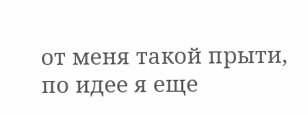от меня такой прыти, по идее я еще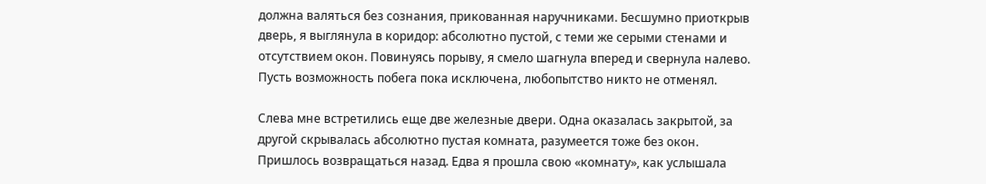должна валяться без сознания, прикованная наручниками. Бесшумно приоткрыв дверь, я выглянула в коридор: абсолютно пустой, с теми же серыми стенами и отсутствием окон. Повинуясь порыву, я смело шагнула вперед и свернула налево. Пусть возможность побега пока исключена, любопытство никто не отменял.

Слева мне встретились еще две железные двери. Одна оказалась закрытой, за другой скрывалась абсолютно пустая комната, разумеется тоже без окон. Пришлось возвращаться назад. Едва я прошла свою «комнату», как услышала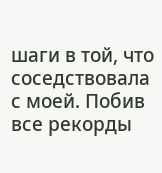шаги в той, что соседствовала с моей. Побив все рекорды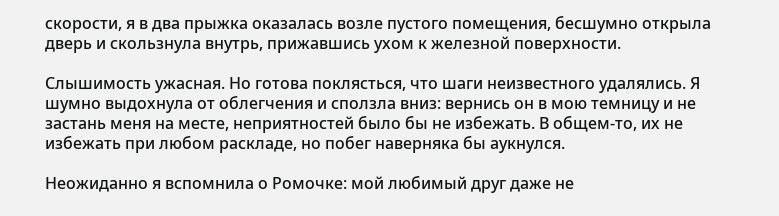скорости, я в два прыжка оказалась возле пустого помещения, бесшумно открыла дверь и скользнула внутрь, прижавшись ухом к железной поверхности.

Слышимость ужасная. Но готова поклясться, что шаги неизвестного удалялись. Я шумно выдохнула от облегчения и сползла вниз: вернись он в мою темницу и не застань меня на месте, неприятностей было бы не избежать. В общем-то, их не избежать при любом раскладе, но побег наверняка бы аукнулся.

Неожиданно я вспомнила о Ромочке: мой любимый друг даже не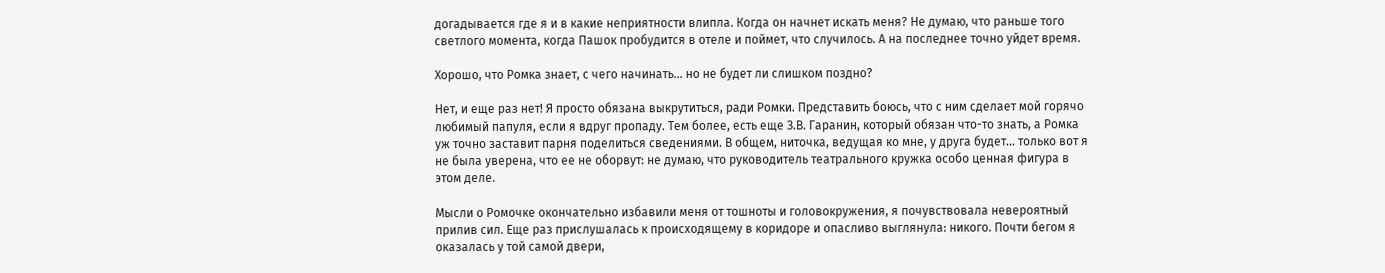догадывается где я и в какие неприятности влипла. Когда он начнет искать меня? Не думаю, что раньше того светлого момента, когда Пашок пробудится в отеле и поймет, что случилось. А на последнее точно уйдет время.

Хорошо, что Ромка знает, с чего начинать… но не будет ли слишком поздно?

Нет, и еще раз нет! Я просто обязана выкрутиться, ради Ромки. Представить боюсь, что с ним сделает мой горячо любимый папуля, если я вдруг пропаду. Тем более, есть еще З.В. Гаранин, который обязан что-то знать, а Ромка уж точно заставит парня поделиться сведениями. В общем, ниточка, ведущая ко мне, у друга будет… только вот я не была уверена, что ее не оборвут: не думаю, что руководитель театрального кружка особо ценная фигура в этом деле.

Мысли о Ромочке окончательно избавили меня от тошноты и головокружения, я почувствовала невероятный прилив сил. Еще раз прислушалась к происходящему в коридоре и опасливо выглянула: никого. Почти бегом я оказалась у той самой двери,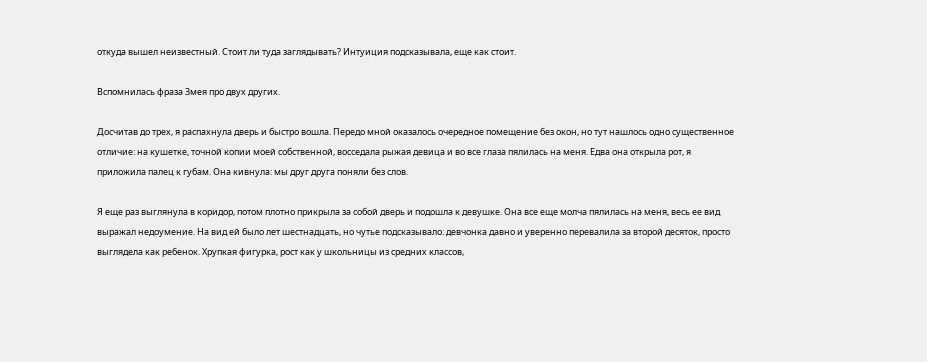откуда вышел неизвестный. Стоит ли туда заглядывать? Интуиция подсказывала, еще как стоит.

Вспомнилась фраза Змея про двух других.

Досчитав до трех, я распахнула дверь и быстро вошла. Передо мной оказалось очередное помещение без окон, но тут нашлось одно существенное отличие: на кушетке, точной копии моей собственной, восседала рыжая девица и во все глаза пялилась на меня. Едва она открыла рот, я приложила палец к губам. Она кивнула: мы друг друга поняли без слов.

Я еще раз выглянула в коридор, потом плотно прикрыла за собой дверь и подошла к девушке. Она все еще молча пялилась на меня, весь ее вид выражал недоумение. На вид ей было лет шестнадцать, но чутье подсказывало: девчонка давно и уверенно перевалила за второй десяток, просто выглядела как ребенок. Хрупкая фигурка, рост как у школьницы из средних классов,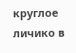круглое личико в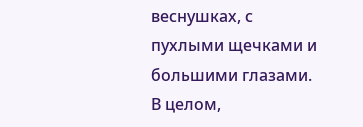веснушках, с пухлыми щечками и большими глазами. В целом,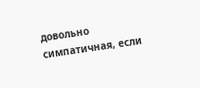довольно симпатичная, если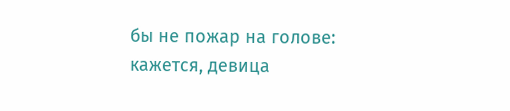бы не пожар на голове: кажется, девица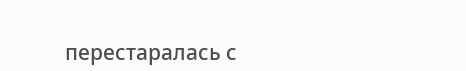перестаралась с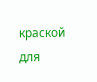краской для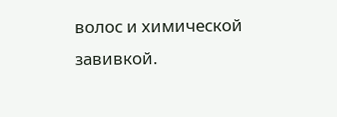волос и химической завивкой.